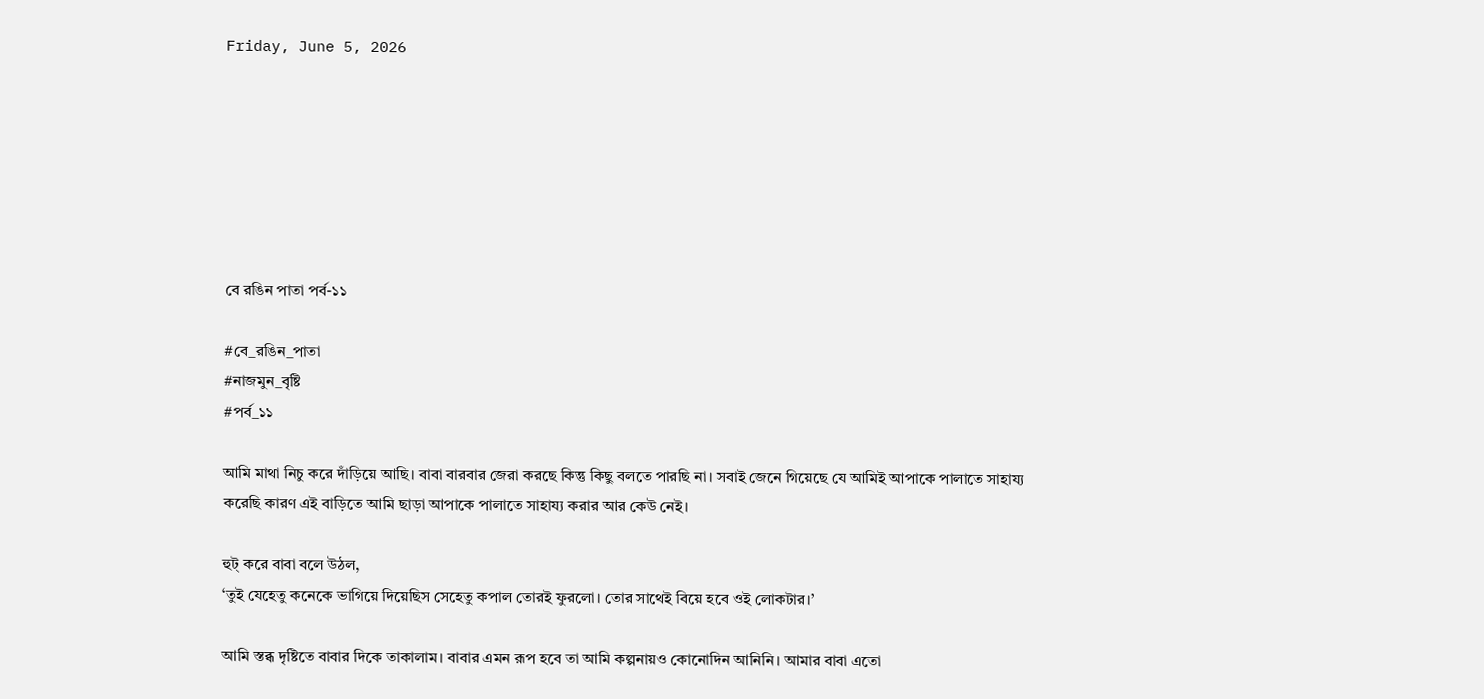Friday, June 5, 2026







বে রঙিন পাতা পর্ব-১১

#বে_রঙিন_পাতা
#নাজমুন_বৃষ্টি
#পর্ব_১১

আমি মাথা নিচু করে দাঁড়িয়ে আছি। বাবা বারবার জেরা করছে কিন্তু কিছু বলতে পারছি না। সবাই জেনে গিয়েছে যে আমিই আপাকে পালাতে সাহায্য করেছি কারণ এই বাড়িতে আমি ছাড়া আপাকে পালাতে সাহায্য করার আর কেউ নেই।

হুট্ করে বাবা বলে উঠল,
‘তুই যেহেতু কনেকে ভাগিয়ে দিয়েছিস সেহেতু কপাল তোরই ফুরলো। তোর সাথেই বিয়ে হবে ওই লোকটার।’

আমি স্তব্ধ দৃষ্টিতে বাবার দিকে তাকালাম। বাবার এমন রূপ হবে তা আমি কল্পনায়ও কোনোদিন আনিনি। আমার বাবা এতো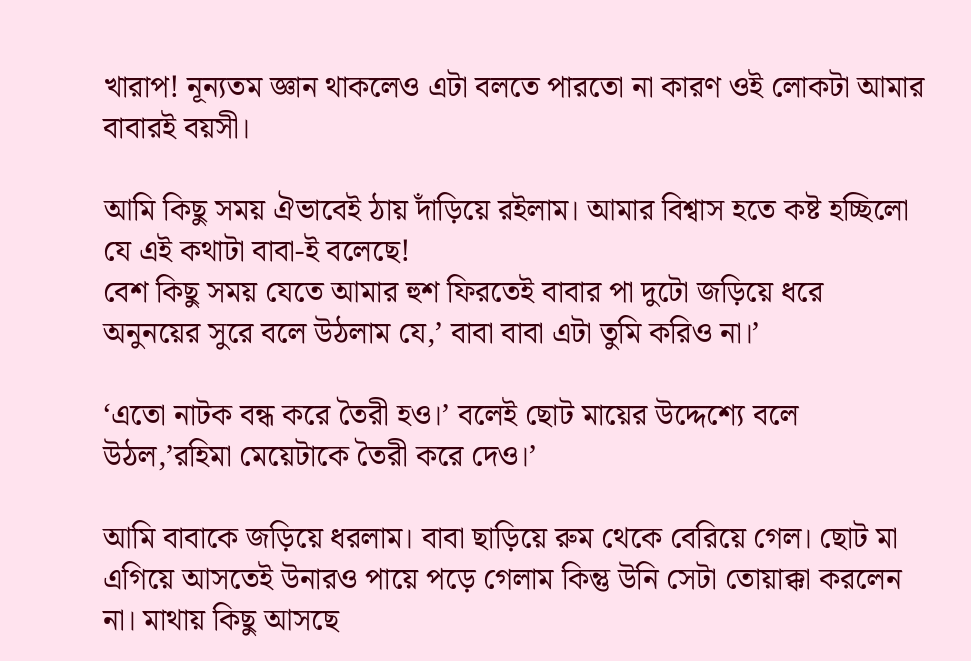খারাপ! নূন্যতম জ্ঞান থাকলেও এটা বলতে পারতো না কারণ ওই লোকটা আমার বাবারই বয়সী।

আমি কিছু সময় ঐভাবেই ঠায় দাঁড়িয়ে রইলাম। আমার বিশ্বাস হতে কষ্ট হচ্ছিলো যে এই কথাটা বাবা-ই বলেছে!
বেশ কিছু সময় যেতে আমার হুশ ফিরতেই বাবার পা দুটো জড়িয়ে ধরে অনুনয়ের সুরে বলে উঠলাম যে,’ বাবা বাবা এটা তুমি করিও না।’

‘এতো নাটক বন্ধ করে তৈরী হও।’ বলেই ছোট মায়ের উদ্দেশ্যে বলে উঠল,’রহিমা মেয়েটাকে তৈরী করে দেও।’

আমি বাবাকে জড়িয়ে ধরলাম। বাবা ছাড়িয়ে রুম থেকে বেরিয়ে গেল। ছোট মা এগিয়ে আসতেই উনারও পায়ে পড়ে গেলাম কিন্তু উনি সেটা তোয়াক্কা করলেন না। মাথায় কিছু আসছে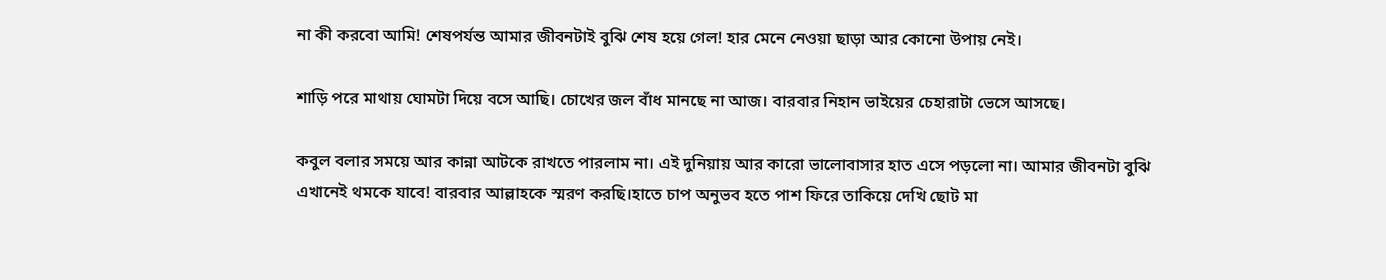না কী করবো আমি! শেষপর্যন্ত আমার জীবনটাই বুঝি শেষ হয়ে গেল! হার মেনে নেওয়া ছাড়া আর কোনো উপায় নেই।

শাড়ি পরে মাথায় ঘোমটা দিয়ে বসে আছি। চোখের জল বাঁধ মানছে না আজ। বারবার নিহান ভাইয়ের চেহারাটা ভেসে আসছে।

কবুল বলার সময়ে আর কান্না আটকে রাখতে পারলাম না। এই দুনিয়ায় আর কারো ভালোবাসার হাত এসে পড়লো না। আমার জীবনটা বুঝি এখানেই থমকে যাবে! বারবার আল্লাহকে স্মরণ করছি।হাতে চাপ অনুভব হতে পাশ ফিরে তাকিয়ে দেখি ছোট মা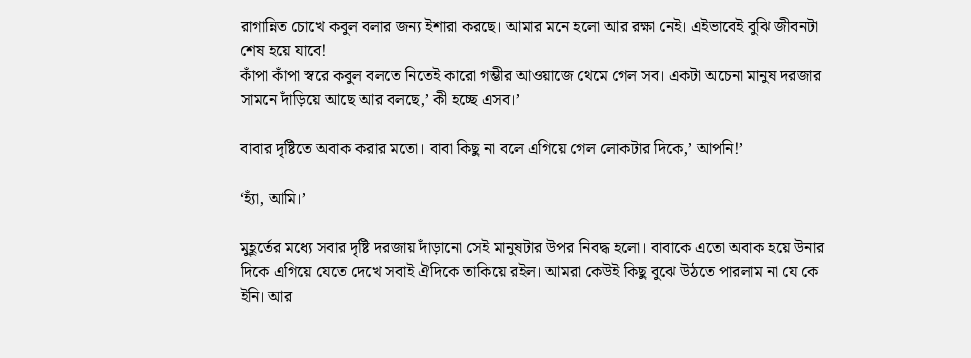রাগান্নিত চোখে কবুল বলার জন্য ইশারা করছে। আমার মনে হলো আর রক্ষা নেই। এইভাবেই বুঝি জীবনটা শেষ হয়ে যাবে!
কাঁপা কাঁপা স্বরে কবুল বলতে নিতেই কারো গম্ভীর আওয়াজে থেমে গেল সব। একটা অচেনা মানুষ দরজার সামনে দাঁড়িয়ে আছে আর বলছে,’ কী হচ্ছে এসব।’

বাবার দৃষ্টিতে অবাক করার মতো। বাবা কিছু না বলে এগিয়ে গেল লোকটার দিকে,’ আপনি!’

‘হ্যাঁ, আমি।’

মুহূর্তের মধ্যে সবার দৃষ্টি দরজায় দাঁড়ানো সেই মানুষটার উপর নিবদ্ধ হলো। বাবাকে এতো অবাক হয়ে উনার দিকে এগিয়ে যেতে দেখে সবাই ঐদিকে তাকিয়ে রইল। আমরা কেউই কিছু বুঝে উঠতে পারলাম না যে কে ইনি। আর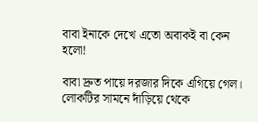বাবা ইনাকে দেখে এতো অবাকই বা কেন হলো!

বাবা দ্রুত পায়ে দরজার দিকে এগিয়ে গেল। লোকটির সামনে দাঁড়িয়ে থেকে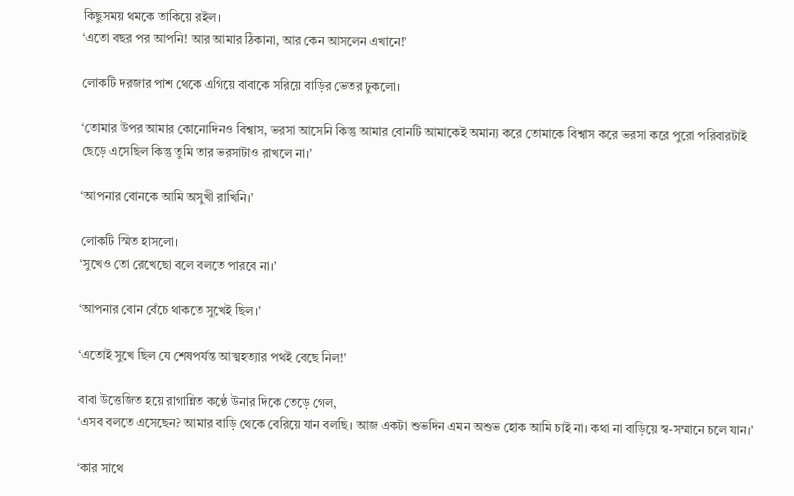কিছুসময় থমকে তাকিয়ে রইল।
‘এতো বছর পর আপনি! আর আমার ঠিকানা, আর কেন আসলেন এখানে!’

লোকটি দরজার পাশ থেকে এগিয়ে বাবাকে সরিয়ে বাড়ির ভেতর ঢুকলো।

‘তোমার উপর আমার কোনোদিনও বিশ্বাস, ভরসা আসেনি কিন্তু আমার বোনটি আমাকেই অমান্য করে তোমাকে বিশ্বাস করে ভরসা করে পুরো পরিবারটাই ছেড়ে এসেছিল কিন্তু তুমি তার ভরসাটাও রাখলে না।’

‘আপনার বোনকে আমি অসুখী রাখিনি।’

লোকটি স্মিত হাসলো।
‘সুখেও তো রেখেছো বলে বলতে পারবে না।’

‘আপনার বোন বেঁচে থাকতে সুখেই ছিল।’

‘এতোই সুখে ছিল যে শেষপর্যন্ত আত্মহত্যার পথই বেছে নিল!’

বাবা উত্তেজিত হয়ে রাগান্নিত কণ্ঠে উনার দিকে তেড়ে গেল,
‘এসব বলতে এসেছেন? আমার বাড়ি থেকে বেরিয়ে যান বলছি। আজ একটা শুভদিন এমন অশুভ হোক আমি চাই না। কথা না বাড়িয়ে স্ব-সম্মানে চলে যান।’

‘কার সাথে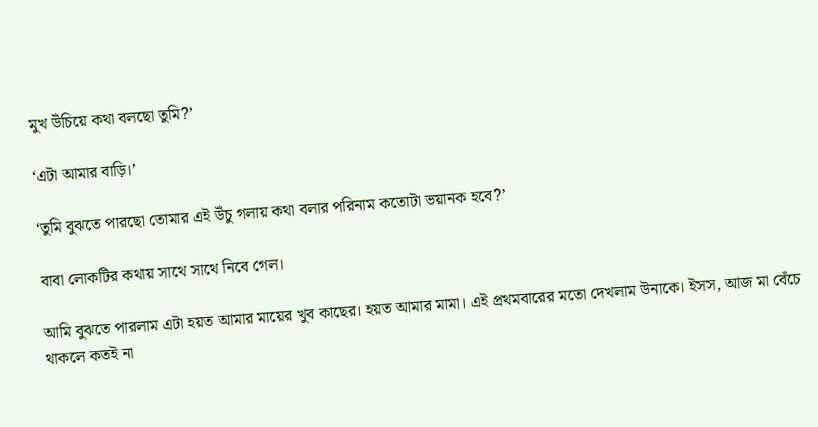মুখ উঁচিয়ে কথা বলছো তুমি?’

‘এটা আমার বাড়ি।’

‘তুমি বুঝতে পারছো তোমার এই উঁচু গলায় কথা বলার পরিনাম কতোটা ভয়ানক হবে?’

বাবা লোকটির কথায় সাথে সাথে নিবে গেল।

আমি বুঝতে পারলাম এটা হয়ত আমার মায়ের খুব কাছের। হয়ত আমার মামা। এই প্রথমবারের মতো দেখলাম উনাকে। ইসস, আজ মা বেঁচে থাকলে কতই না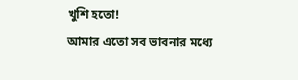খুশি হতো!
আমার এতো সব ভাবনার মধ্যে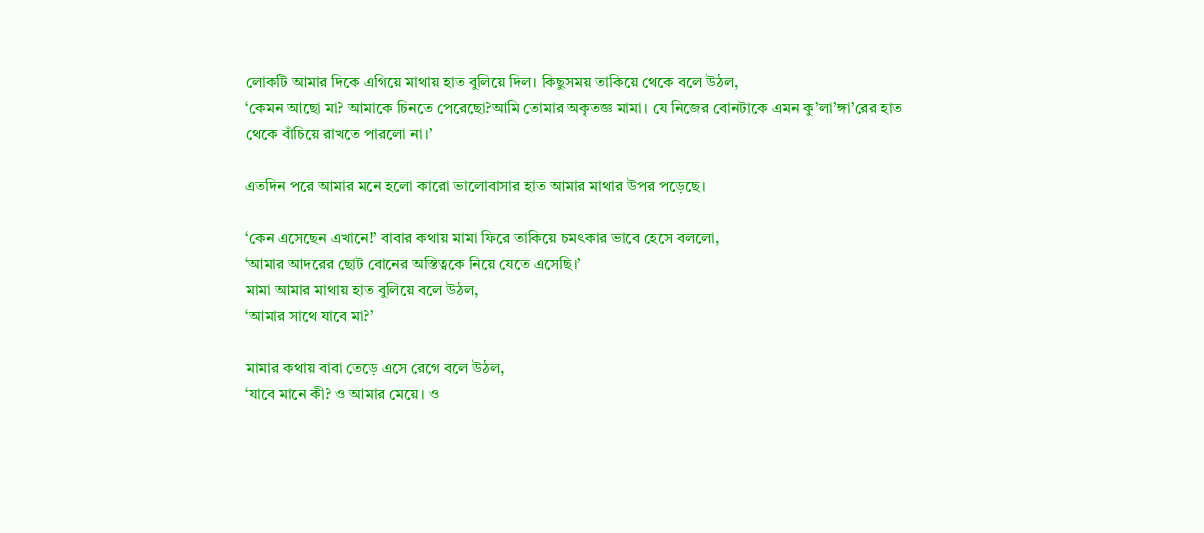লোকটি আমার দিকে এগিয়ে মাথায় হাত বুলিয়ে দিল। কিছুসময় তাকিয়ে থেকে বলে উঠল,
‘কেমন আছো মা? আমাকে চিনতে পেরেছো?আমি তোমার অকৃতজ্ঞ মামা। যে নিজের বোনটাকে এমন কু’লা’ঙ্গা’রের হাত থেকে বাঁচিয়ে রাখতে পারলো না।’

এতদিন পরে আমার মনে হলো কারো ভালোবাসার হাত আমার মাথার উপর পড়েছে।

‘কেন এসেছেন এখানে!’ বাবার কথায় মামা ফিরে তাকিয়ে চমৎকার ভাবে হেসে বললো,
‘আমার আদরের ছোট বোনের অস্তিত্বকে নিয়ে যেতে এসেছি।’
মামা আমার মাথায় হাত বুলিয়ে বলে উঠল,
‘আমার সাথে যাবে মা?’

মামার কথায় বাবা তেড়ে এসে রেগে বলে উঠল,
‘যাবে মানে কী? ও আমার মেয়ে। ও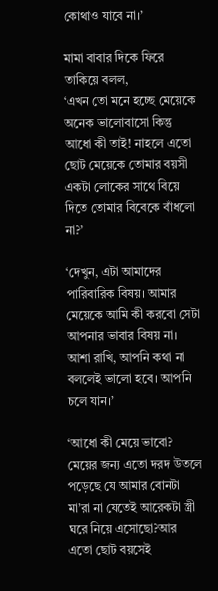কোথাও যাবে না।’

মামা বাবার দিকে ফিরে তাকিয়ে বলল,
‘এখন তো মনে হচ্ছে মেয়েকে অনেক ভালোবাসো কিন্তু আধো কী তাই! নাহলে এতো ছোট মেয়েকে তোমার বয়সী একটা লোকের সাথে বিয়ে দিতে তোমার বিবেকে বাঁধলো না?’

‘দেখুন, এটা আমাদের পারিবারিক বিষয়। আমার মেয়েকে আমি কী করবো সেটা আপনার ভাবার বিষয় না। আশা রাখি, আপনি কথা না বললেই ভালো হবে। আপনি চলে যান।’

‘আধো কী মেয়ে ভাবো? মেয়ের জন্য এতো দরদ উতলে পড়েছে যে আমার বোনটা মা’রা না যেতেই আরেকটা স্ত্রী ঘরে নিয়ে এসোছো?আর এতো ছোট বয়সেই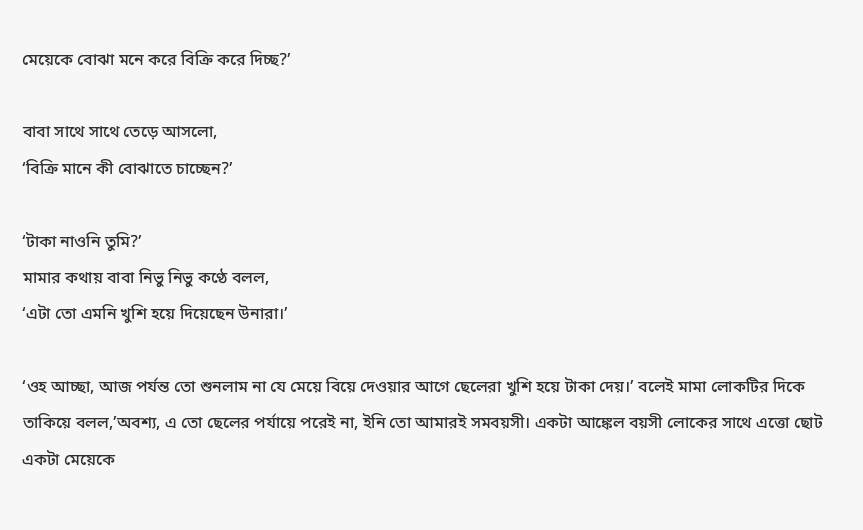মেয়েকে বোঝা মনে করে বিক্রি করে দিচ্ছ?’

বাবা সাথে সাথে তেড়ে আসলো,
‘বিক্রি মানে কী বোঝাতে চাচ্ছেন?’

‘টাকা নাওনি তুমি?’
মামার কথায় বাবা নিভু নিভু কণ্ঠে বলল,
‘এটা তো এমনি খুশি হয়ে দিয়েছেন উনারা।’

‘ওহ আচ্ছা, আজ পর্যন্ত তো শুনলাম না যে মেয়ে বিয়ে দেওয়ার আগে ছেলেরা খুশি হয়ে টাকা দেয়।’ বলেই মামা লোকটির দিকে তাকিয়ে বলল,’অবশ্য, এ তো ছেলের পর্যায়ে পরেই না, ইনি তো আমারই সমবয়সী। একটা আঙ্কেল বয়সী লোকের সাথে এত্তো ছোট একটা মেয়েকে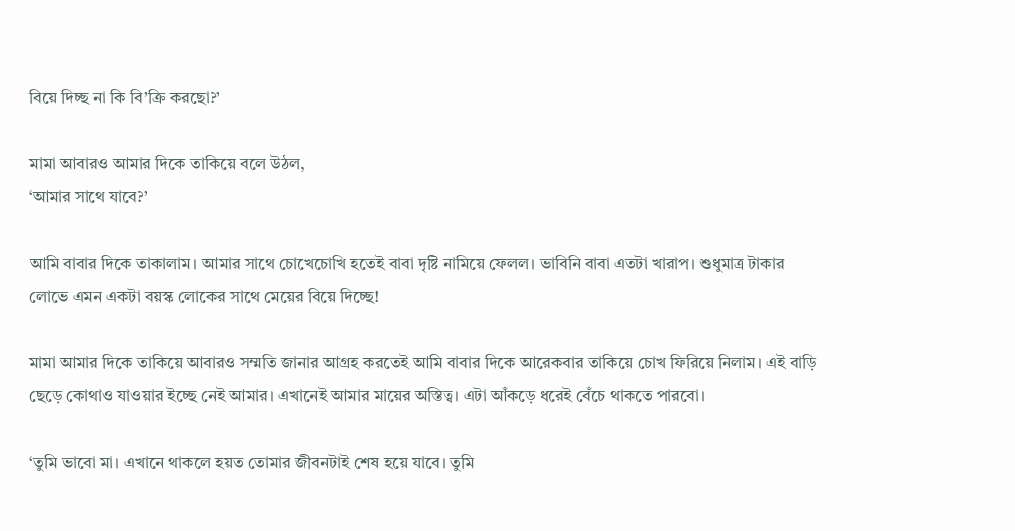বিয়ে দিচ্ছ না কি বি’ক্রি করছো?’

মামা আবারও আমার দিকে তাকিয়ে বলে উঠল,
‘আমার সাথে যাবে?’

আমি বাবার দিকে তাকালাম। আমার সাথে চোখেচোখি হতেই বাবা দৃষ্টি নামিয়ে ফেলল। ভাবিনি বাবা এতটা খারাপ। শুধুমাত্র টাকার লোভে এমন একটা বয়স্ক লোকের সাথে মেয়ের বিয়ে দিচ্ছে!

মামা আমার দিকে তাকিয়ে আবারও সম্মতি জানার আগ্রহ করতেই আমি বাবার দিকে আরেকবার তাকিয়ে চোখ ফিরিয়ে নিলাম। এই বাড়ি ছেড়ে কোথাও যাওয়ার ইচ্ছে নেই আমার। এখানেই আমার মায়ের অস্তিত্ব। এটা আঁকড়ে ধরেই বেঁচে থাকতে পারবো।

‘তুমি ভাবো মা। এখানে থাকলে হয়ত তোমার জীবনটাই শেষ হয়ে যাবে। তুমি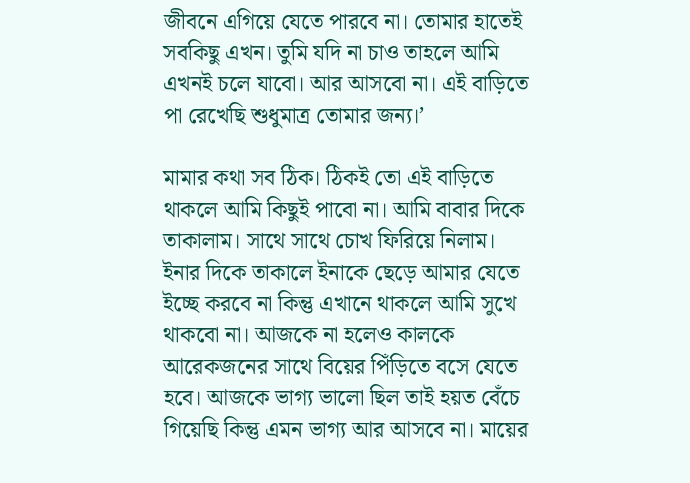জীবনে এগিয়ে যেতে পারবে না। তোমার হাতেই সবকিছু এখন। তুমি যদি না চাও তাহলে আমি এখনই চলে যাবো। আর আসবো না। এই বাড়িতে পা রেখেছি শুধুমাত্র তোমার জন্য।’

মামার কথা সব ঠিক। ঠিকই তো এই বাড়িতে থাকলে আমি কিছুই পাবো না। আমি বাবার দিকে তাকালাম। সাথে সাথে চোখ ফিরিয়ে নিলাম। ইনার দিকে তাকালে ইনাকে ছেড়ে আমার যেতে ইচ্ছে করবে না কিন্তু এখানে থাকলে আমি সুখে থাকবো না। আজকে না হলেও কালকে আরেকজনের সাথে বিয়ের পিঁড়িতে বসে যেতে হবে। আজকে ভাগ্য ভালো ছিল তাই হয়ত বেঁচে গিয়েছি কিন্তু এমন ভাগ্য আর আসবে না। মায়ের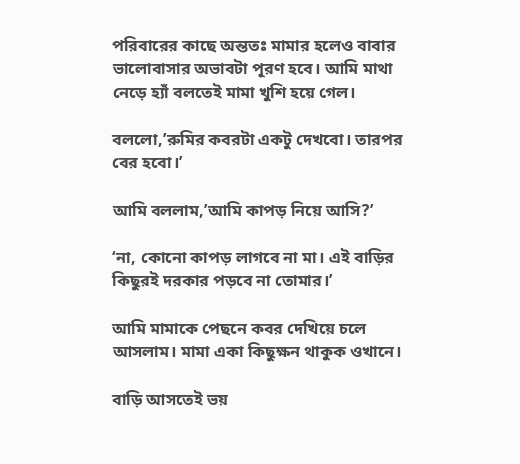পরিবারের কাছে অন্ততঃ মামার হলেও বাবার ভালোবাসার অভাবটা পূরণ হবে। আমি মাথা নেড়ে হ্যাঁ বলতেই মামা খুশি হয়ে গেল।

বললো,’রুমির কবরটা একটু দেখবো। তারপর বের হবো।’

আমি বললাম,’আমি কাপড় নিয়ে আসি?’

‘না, কোনো কাপড় লাগবে না মা। এই বাড়ির কিছুরই দরকার পড়বে না তোমার।’

আমি মামাকে পেছনে কবর দেখিয়ে চলে আসলাম। মামা একা কিছুক্ষন থাকুক ওখানে।

বাড়ি আসতেই ভয়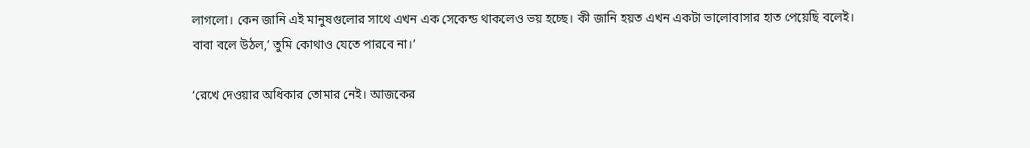লাগলো। কেন জানি এই মানুষগুলোর সাথে এখন এক সেকেন্ড থাকলেও ভয় হচ্ছে। কী জানি হয়ত এখন একটা ভালোবাসার হাত পেয়েছি বলেই।
বাবা বলে উঠল,’ তুমি কোথাও যেতে পারবে না।’

‘রেখে দেওয়ার অধিকার তোমার নেই। আজকের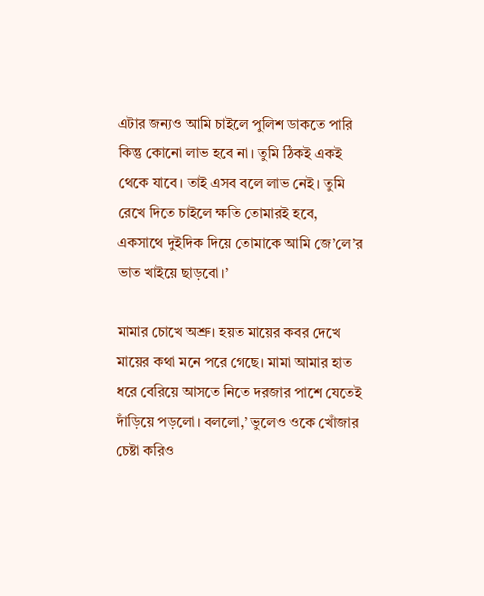এটার জন্যও আমি চাইলে পুলিশ ডাকতে পারি কিন্তু কোনো লাভ হবে না। তুমি ঠিকই একই থেকে যাবে। তাই এসব বলে লাভ নেই। তুমি রেখে দিতে চাইলে ক্ষতি তোমারই হবে, একসাথে দুইদিক দিয়ে তোমাকে আমি জে’লে’র ভাত খাইয়ে ছাড়বো।’

মামার চোখে অশ্রু। হয়ত মায়ের কবর দেখে মায়ের কথা মনে পরে গেছে। মামা আমার হাত ধরে বেরিয়ে আসতে নিতে দরজার পাশে যেতেই দাঁড়িয়ে পড়লো। বললো,’ ভুলেও ওকে খোঁজার চেষ্টা করিও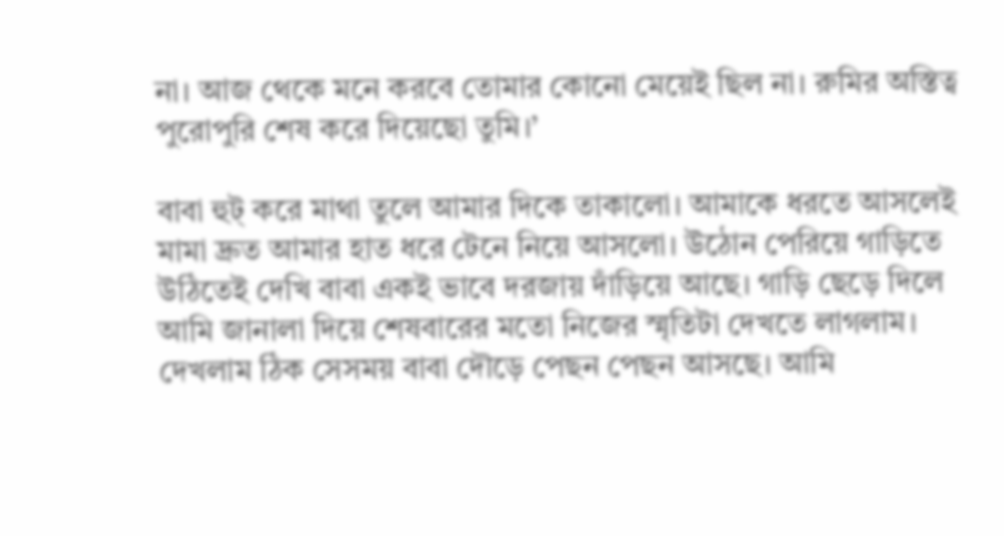না। আজ থেকে মনে করবে তোমার কোনো মেয়েই ছিল না। রুমির অস্তিত্ব পুরোপুরি শেষ করে দিয়েছো তুমি।’

বাবা হুট্ করে মাথা তুলে আমার দিকে তাকালো। আমাকে ধরতে আসলেই মামা দ্রুত আমার হাত ধরে টেনে নিয়ে আসলো। উঠোন পেরিয়ে গাড়িতে উঠিতেই দেখি বাবা একই ভাবে দরজায় দাঁড়িয়ে আছে। গাড়ি ছেড়ে দিলে আমি জানালা দিয়ে শেষবারের মতো নিজের স্মৃতিটা দেখতে লাগলাম। দেখলাম ঠিক সেসময় বাবা দৌড়ে পেছন পেছন আসছে। আমি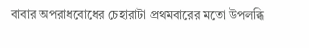বাবার অপরাধবোধের চেহারাটা প্রথমবারের মতো উপলব্ধি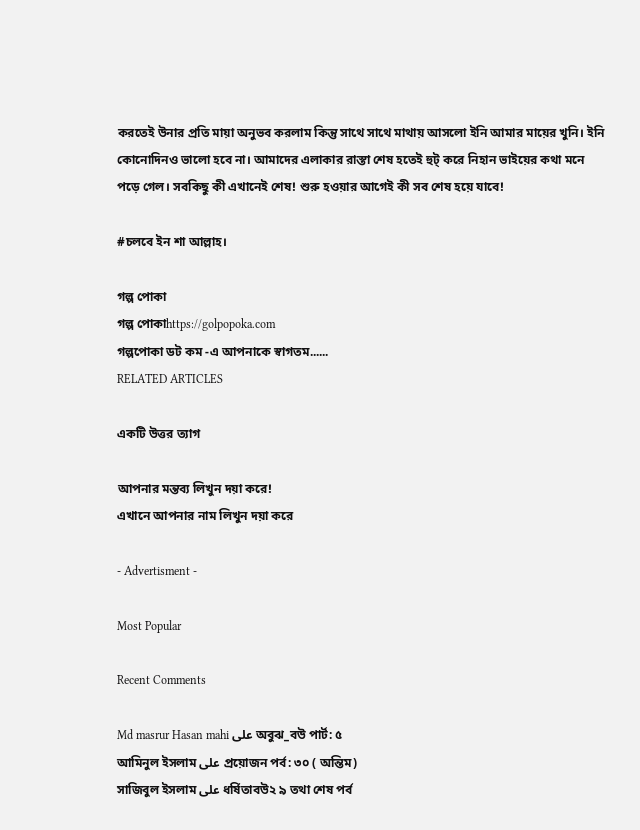করতেই উনার প্রতি মায়া অনুভব করলাম কিন্তু সাথে সাথে মাথায় আসলো ইনি আমার মায়ের খুনি। ইনি কোনোদিনও ভালো হবে না। আমাদের এলাকার রাস্তা শেষ হতেই হুট্ করে নিহান ভাইয়ের কথা মনে পড়ে গেল। সবকিছু কী এখানেই শেষ! শুরু হওয়ার আগেই কী সব শেষ হয়ে যাবে!

#চলবে ইন শা আল্লাহ।

গল্প পোকা
গল্প পোকাhttps://golpopoka.com
গল্পপোকা ডট কম -এ আপনাকে স্বাগতম......
RELATED ARTICLES

একটি উত্তর ত্যাগ

আপনার মন্তব্য লিখুন দয়া করে!
এখানে আপনার নাম লিখুন দয়া করে

- Advertisment -

Most Popular

Recent Comments

Md masrur Hasan mahi على অবুঝ_বউ পার্ট: ৫
আমিনুল ইসলাম على প্রয়োজন পর্ব: ৩০ ( অন্তিম)
সাজিবুল ইসলাম على ধর্ষিতাবউ২ ৯ তথা শেষ পর্ব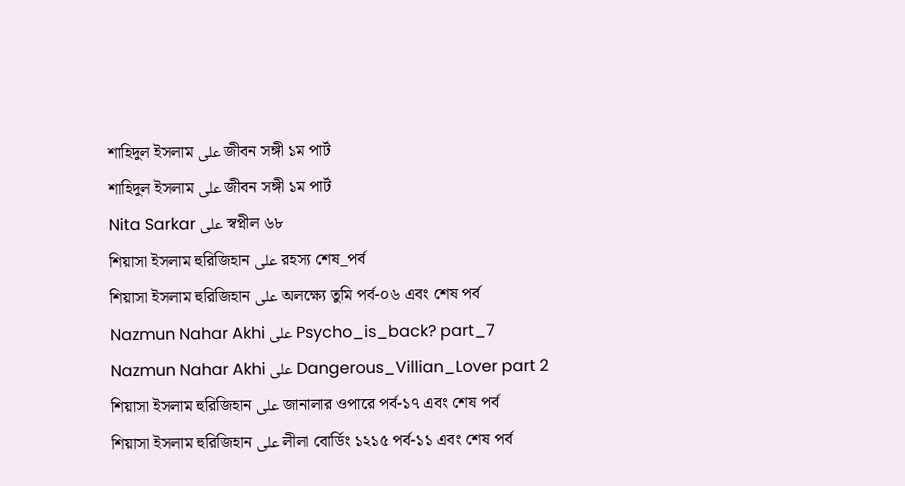শাহিদুল ইসলাম على জীবন সঙ্গী ১ম পার্ট
শাহিদুল ইসলাম على জীবন সঙ্গী ১ম পার্ট
Nita Sarkar على স্বপ্নীল ৬৮
শিয়াসা ইসলাম হুরিজিহান على রহস্য শেষ_পর্ব
শিয়াসা ইসলাম হুরিজিহান على অলক্ষ্যে তুমি পর্ব-০৬ এবং শেষ পর্ব
Nazmun Nahar Akhi على Psycho_is_back? part_7
Nazmun Nahar Akhi على Dangerous_Villian_Lover part 2
শিয়াসা ইসলাম হুরিজিহান على জানালার ওপারে পর্ব-১৭ এবং শেষ পর্ব
শিয়াসা ইসলাম হুরিজিহান على লীলা বোর্ডিং ১২১৫ পর্ব-১১ এবং শেষ পর্ব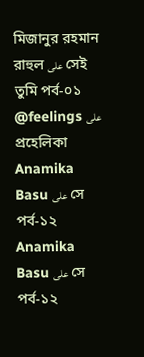মিজানুর রহমান রাহুল على সেই তুমি পর্ব-০১
@feelings على প্রহেলিকা
Anamika Basu على সে পর্ব-১২
Anamika Basu على সে পর্ব-১২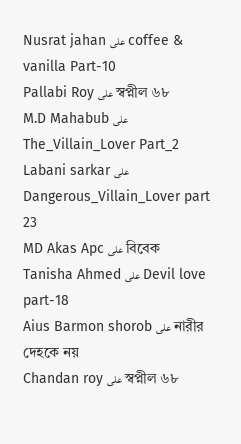Nusrat jahan على coffee & vanilla Part-10
Pallabi Roy على স্বপ্নীল ৬৮
M.D Mahabub على The_Villain_Lover Part_2
Labani sarkar على Dangerous_Villain_Lover part 23
MD Akas Apc على বিবেক
Tanisha Ahmed على Devil love part-18
Aius Barmon shorob على নারীর দেহকে নয়
Chandan roy على স্বপ্নীল ৬৮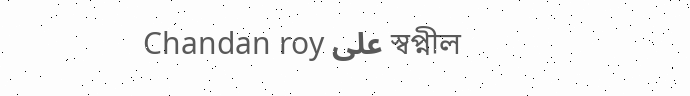Chandan roy على স্বপ্নীল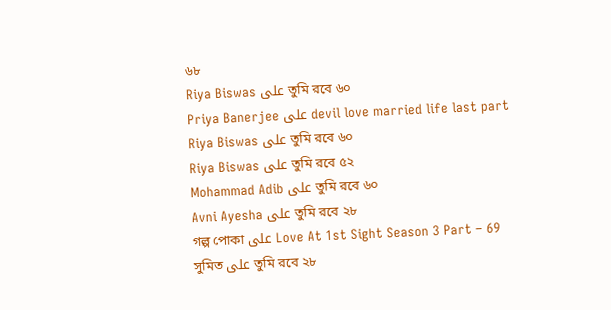৬৮
Riya Biswas على তুমি রবে ৬০
Priya Banerjee على devil love married life last part
Riya Biswas على তুমি রবে ৬০
Riya Biswas على তুমি রবে ৫২
Mohammad Adib على তুমি রবে ৬০
Avni Ayesha على তুমি রবে ২৮
গল্প পোকা على Love At 1st Sight Season 3 Part – 69
সুমিত على তুমি রবে ২৮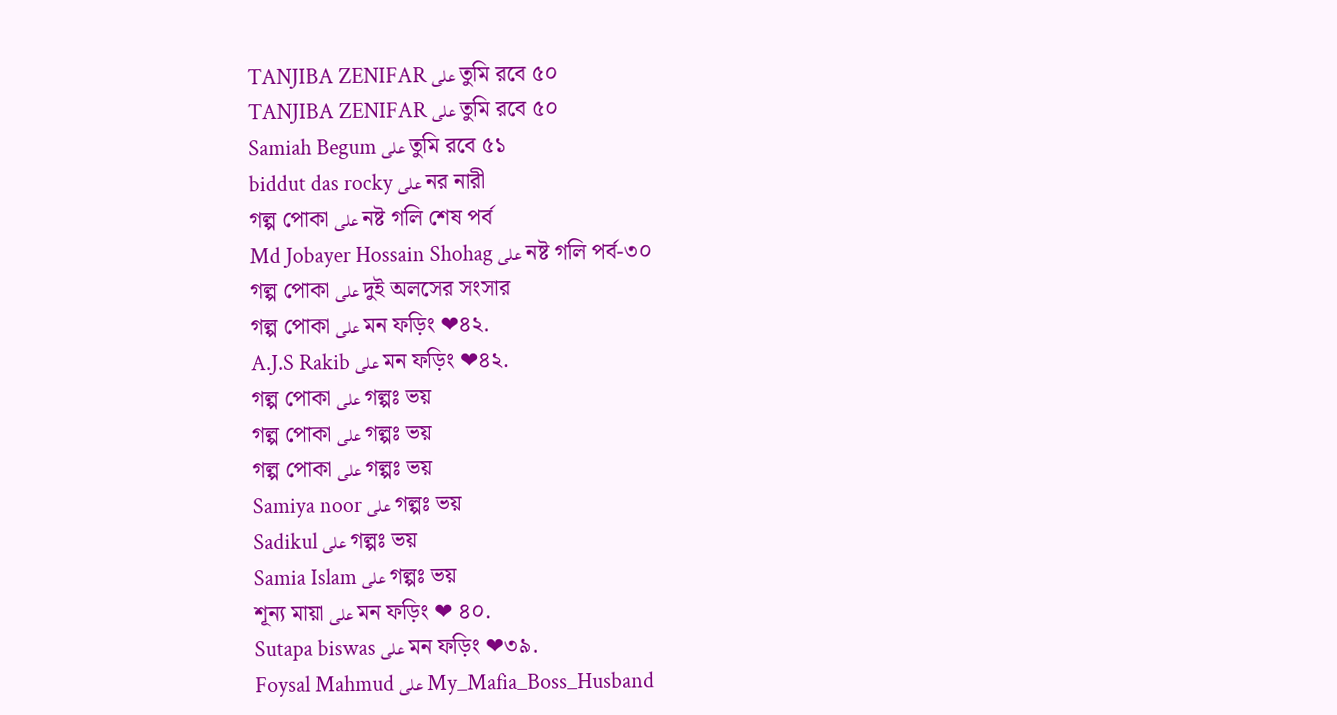TANJIBA ZENIFAR على তুমি রবে ৫০
TANJIBA ZENIFAR على তুমি রবে ৫০
Samiah Begum على তুমি রবে ৫১
biddut das rocky على নর নারী
গল্প পোকা على নষ্ট গলি শেষ পর্ব
Md Jobayer Hossain Shohag على নষ্ট গলি পর্ব-৩০
গল্প পোকা على দুই অলসের সংসার
গল্প পোকা على মন ফড়িং ❤৪২.
A.J.S Rakib على মন ফড়িং ❤৪২.
গল্প পোকা على গল্পঃ ভয়
গল্প পোকা على গল্পঃ ভয়
গল্প পোকা على গল্পঃ ভয়
Samiya noor على গল্পঃ ভয়
Sadikul على গল্পঃ ভয়
Samia Islam على গল্পঃ ভয়
শূন্য মায়া على মন ফড়িং ❤ ৪০.
Sutapa biswas على মন ফড়িং ❤৩৯.
Foysal Mahmud على My_Mafia_Boss_Husband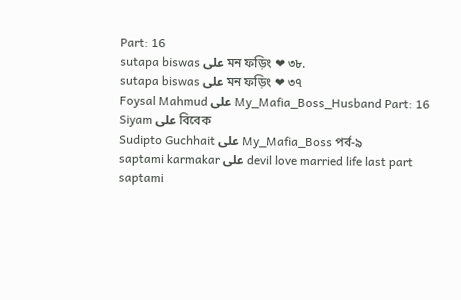Part: 16
sutapa biswas على মন ফড়িং ❤ ৩৮.
sutapa biswas على মন ফড়িং ❤ ৩৭
Foysal Mahmud على My_Mafia_Boss_Husband Part: 16
Siyam على বিবেক
Sudipto Guchhait على My_Mafia_Boss পর্ব-৯
saptami karmakar على devil love married life last part
saptami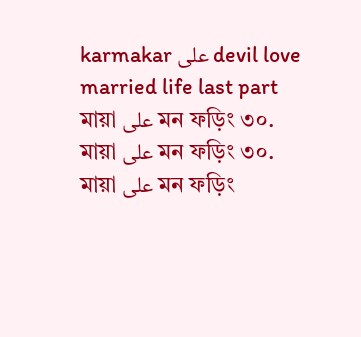karmakar على devil love married life last part
মায়া على মন ফড়িং ৩০.
মায়া على মন ফড়িং ৩০.
মায়া على মন ফড়িং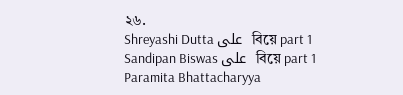২৬.
Shreyashi Dutta على  বিয়ে part 1
Sandipan Biswas على  বিয়ে part 1
Paramita Bhattacharyya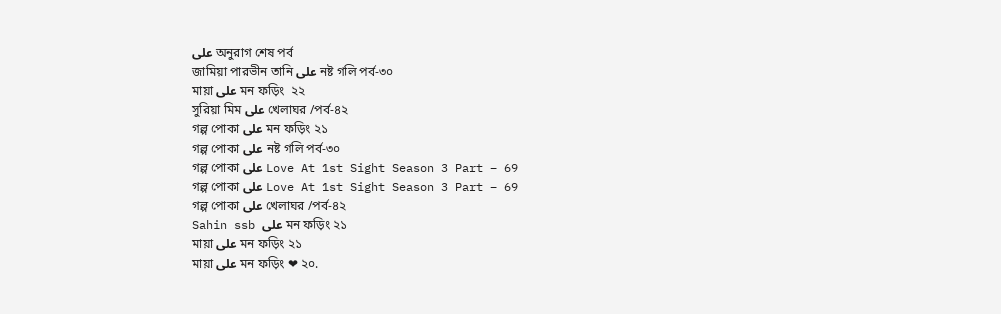على অনুরাগ শেষ পর্ব
জামিয়া পারভীন তানি على নষ্ট গলি পর্ব-৩০
মায়া على মন ফড়িং  ২২
সুরিয়া মিম على খেলাঘর /পর্ব-৪২
গল্প পোকা على মন ফড়িং ২১
গল্প পোকা على নষ্ট গলি পর্ব-৩০
গল্প পোকা على Love At 1st Sight Season 3 Part – 69
গল্প পোকা على Love At 1st Sight Season 3 Part – 69
গল্প পোকা على খেলাঘর /পর্ব-৪২
Sahin ssb على মন ফড়িং ২১
মায়া على মন ফড়িং ২১
মায়া على মন ফড়িং ❤ ২০.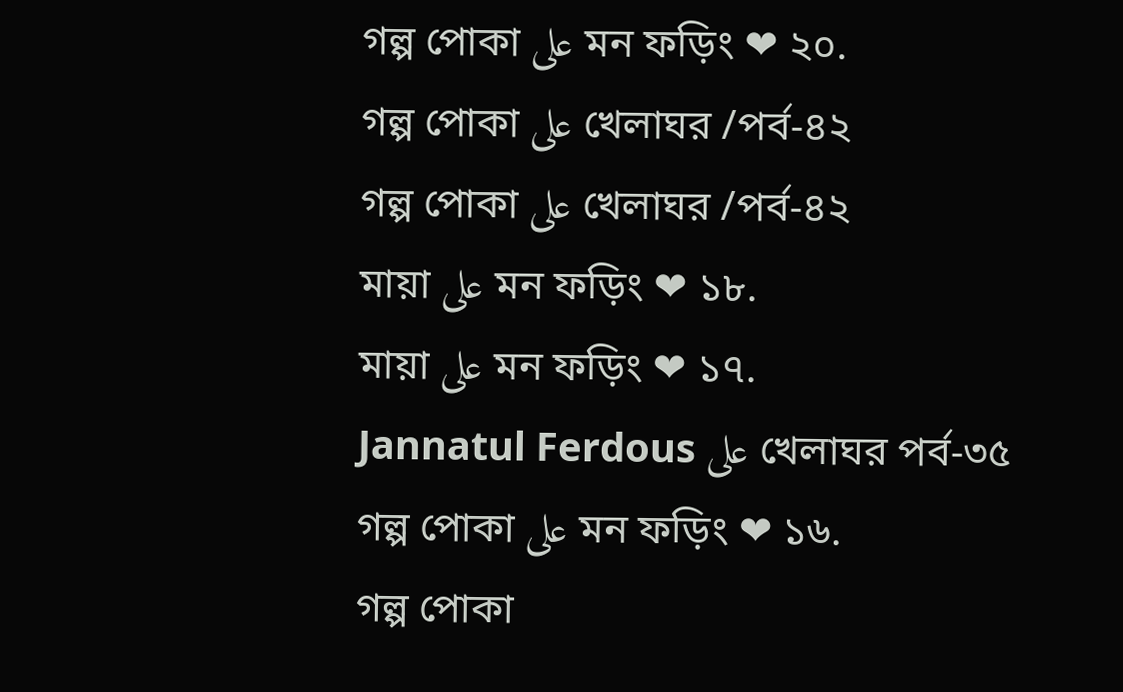গল্প পোকা على মন ফড়িং ❤ ২০.
গল্প পোকা على খেলাঘর /পর্ব-৪২
গল্প পোকা على খেলাঘর /পর্ব-৪২
মায়া على মন ফড়িং ❤ ১৮.
মায়া على মন ফড়িং ❤ ১৭.
Jannatul Ferdous على খেলাঘর পর্ব-৩৫
গল্প পোকা على মন ফড়িং ❤ ১৬.
গল্প পোকা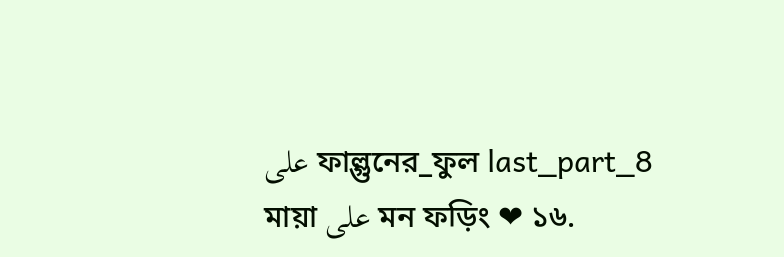على ফাল্গুনের_ফুল last_part_8
মায়া على মন ফড়িং ❤ ১৬.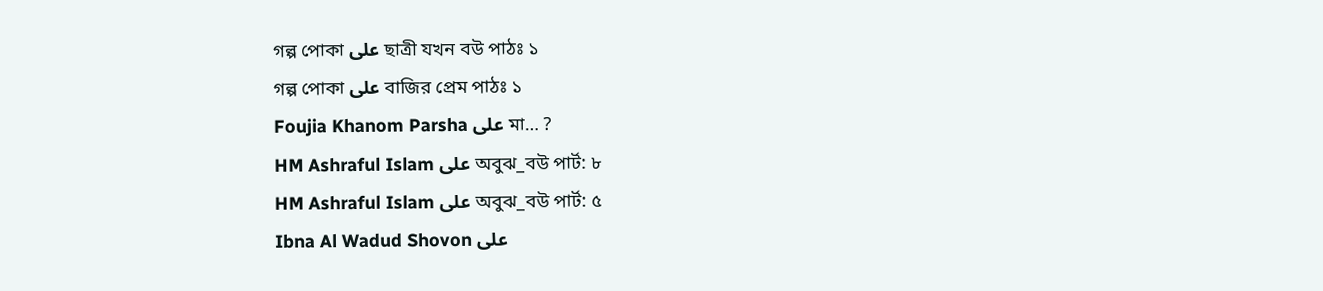গল্প পোকা على ছাত্রী যখন বউ পাঠঃ ১
গল্প পোকা على বাজির প্রেম পাঠঃ ১
Foujia Khanom Parsha على মা… ?
HM Ashraful Islam على অবুঝ_বউ পার্ট: ৮
HM Ashraful Islam على অবুঝ_বউ পার্ট: ৫
Ibna Al Wadud Shovon على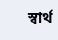স্বার্থ